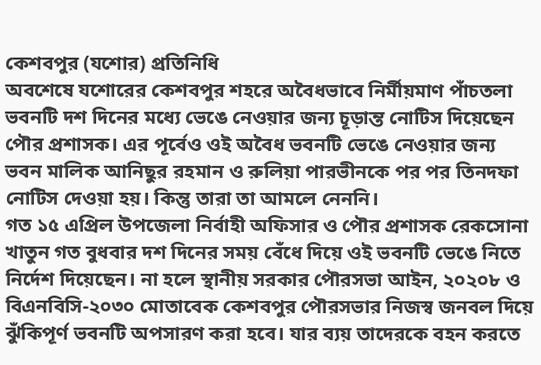কেশবপুর (যশোর) প্রতিনিধি
অবশেষে যশোরের কেশবপুর শহরে অবৈধভাবে নির্মীয়মাণ পাঁচতলা ভবনটি দশ দিনের মধ্যে ভেঙে নেওয়ার জন্য চূড়ান্ত নোটিস দিয়েছেন পৌর প্রশাসক। এর পূর্বেও ওই অবৈধ ভবনটি ভেঙে নেওয়ার জন্য ভবন মালিক আনিছুর রহমান ও রুলিয়া পারভীনকে পর পর তিনদফা নোটিস দেওয়া হয়। কিন্তু তারা তা আমলে নেননি।
গত ১৫ এপ্রিল উপজেলা নির্বাহী অফিসার ও পৌর প্রশাসক রেকসোনা খাতুন গত বুধবার দশ দিনের সময় বেঁধে দিয়ে ওই ভবনটি ভেঙে নিতে নির্দেশ দিয়েছেন। না হলে স্থানীয় সরকার পৌরসভা আইন, ২০২০৮ ও বিএনবিসি-২০৩০ মোতাবেক কেশবপুর পৌরসভার নিজস্ব জনবল দিয়ে ঝুঁকিপূর্ণ ভবনটি অপসারণ করা হবে। যার ব্যয় তাদেরকে বহন করতে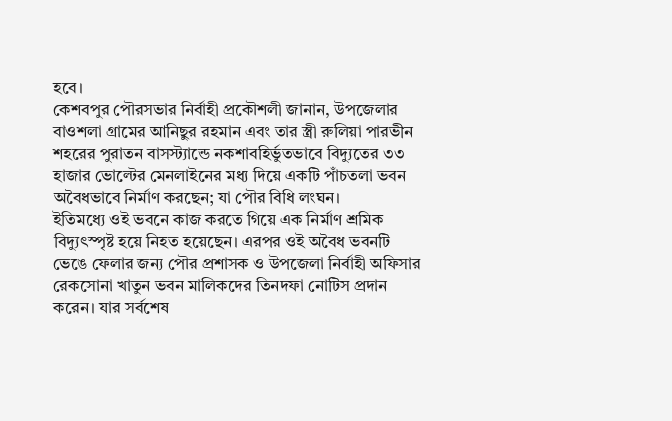হবে।
কেশবপুর পৌরসভার নির্বাহী প্রকৌশলী জানান, উপজেলার বাওশলা গ্রামের আনিছুর রহমান এবং তার স্ত্রী রুলিয়া পারভীন শহরের পুরাতন বাসস্ট্যান্ডে নকশাবহির্ভুতভাবে বিদ্যুতের ৩৩ হাজার ভোল্টের মেনলাইনের মধ্য দিয়ে একটি পাঁচতলা ভবন অবৈধভাবে নির্মাণ করছেন; যা পৌর বিধি লংঘন।
ইতিমধ্যে ওই ভবনে কাজ করতে গিয়ে এক নির্মাণ শ্রমিক বিদ্যুৎস্পৃষ্ট হয়ে নিহত হয়েছেন। এরপর ওই অবৈধ ভবনটি ভেঙে ফেলার জন্য পৌর প্রশাসক ও উপজেলা নির্বাহী অফিসার রেকসোনা খাতুন ভবন মালিকদের তিনদফা নোটিস প্রদান করেন। যার সর্বশেষ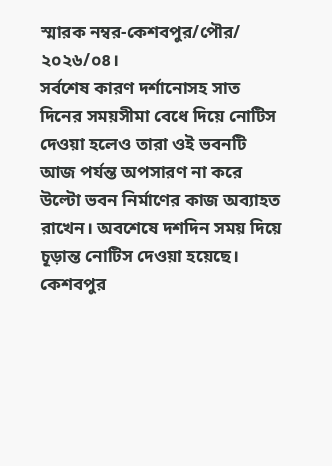স্মারক নম্বর-কেশবপুর/পৌর/ ২০২৬/০৪।
সর্বশেষ কারণ দর্শানোসহ সাত দিনের সময়সীমা বেধে দিয়ে নোটিস দেওয়া হলেও তারা ওই ভবনটি আজ পর্যন্ত অপসারণ না করে উল্টো ভবন নির্মাণের কাজ অব্যাহত রাখেন। অবশেষে দশদিন সময় দিয়ে চূড়ান্ত নোটিস দেওয়া হয়েছে।
কেশবপুর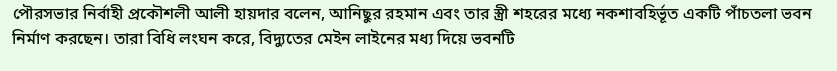পৌরসভার নির্বাহী প্রকৌশলী আলী হায়দার বলেন, আনিছুর রহমান এবং তার স্ত্রী শহরের মধ্যে নকশাবহির্ভূত একটি পাঁচতলা ভবন নির্মাণ করছেন। তারা বিধি লংঘন করে, বিদ্যুতের মেইন লাইনের মধ্য দিয়ে ভবনটি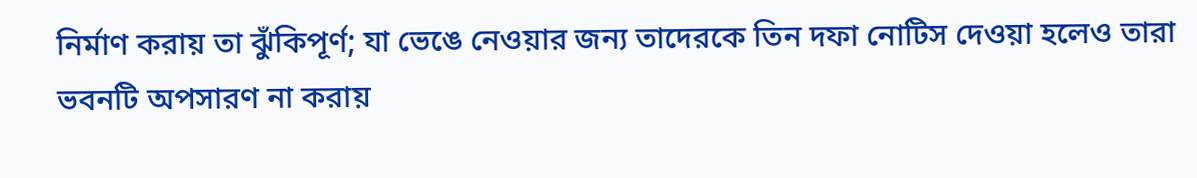নির্মাণ করায় তা ঝুঁকিপূর্ণ; যা ভেঙে নেওয়ার জন্য তাদেরকে তিন দফা নোটিস দেওয়া হলেও তারা ভবনটি অপসারণ না করায়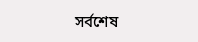সর্বশেষ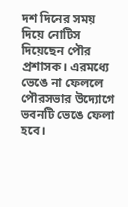দশ দিনের সময় দিয়ে নোটিস দিয়েছেন পৌর প্রশাসক। এরমধ্যে ভেঙে না ফেললে পৌরসভার উদ্যোগে ভবনটি ভেঙে ফেলা হবে।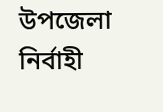উপজেলা নির্বাহী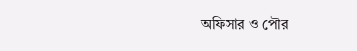অফিসার ও পৌর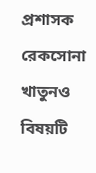প্রশাসক রেকসোনা খাতুনও বিষয়টি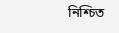নিশ্চিত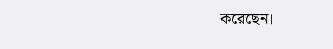করেছেন।